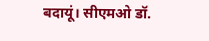बदायूं। सीएमओ डॉ.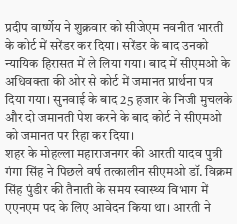प्रदीप वार्ष्णेय ने शुक्रवार को सीजेएम नवनीत भारती के कोर्ट में सरेंडर कर दिया। सरेंडर के बाद उनको न्यायिक हिरासत में ले लिया गया। बाद में सीएमओ के अधिवक्ता की ओर से कोर्ट में जमानत प्रार्थना पत्र दिया गया। सुनवाई के बाद 25 हजार के निजी मुचलके और दो जमानती पेश करने के बाद कोर्ट ने सीएमओ को जमानत पर रिहा कर दिया।
शहर के मोहल्ला महाराजनगर की आरती यादव पुत्री गंगा सिंह ने पिछले वर्ष तत्कालीन सीएमओ डॉ. विक्रम सिंह पुंडीर की तैनाती के समय स्वास्थ्य विभाग में एएनएम पद के लिए आवेदन किया था। आरती ने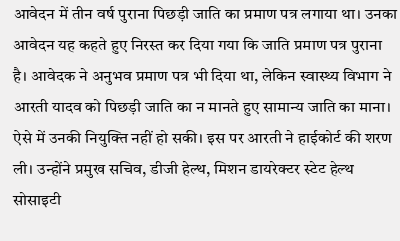आवेदन में तीन वर्ष पुराना पिछड़ी जाति का प्रमाण पत्र लगाया था। उनका आवेदन यह कहते हुए निरस्त कर दिया गया कि जाति प्रमाण पत्र पुराना है। आवेदक ने अनुभव प्रमाण पत्र भी दिया था, लेकिन स्वास्थ्य विभाग ने आरती यादव को पिछड़ी जाति का न मानते हुए सामान्य जाति का माना। ऐसे में उनकी नियुक्ति नहीं हो सकी। इस पर आरती ने हाईकोर्ट की शरण ली। उन्होंने प्रमुख सचिव, डीजी हेल्थ, मिशन डायरेक्टर स्टेट हेल्थ सोसाइटी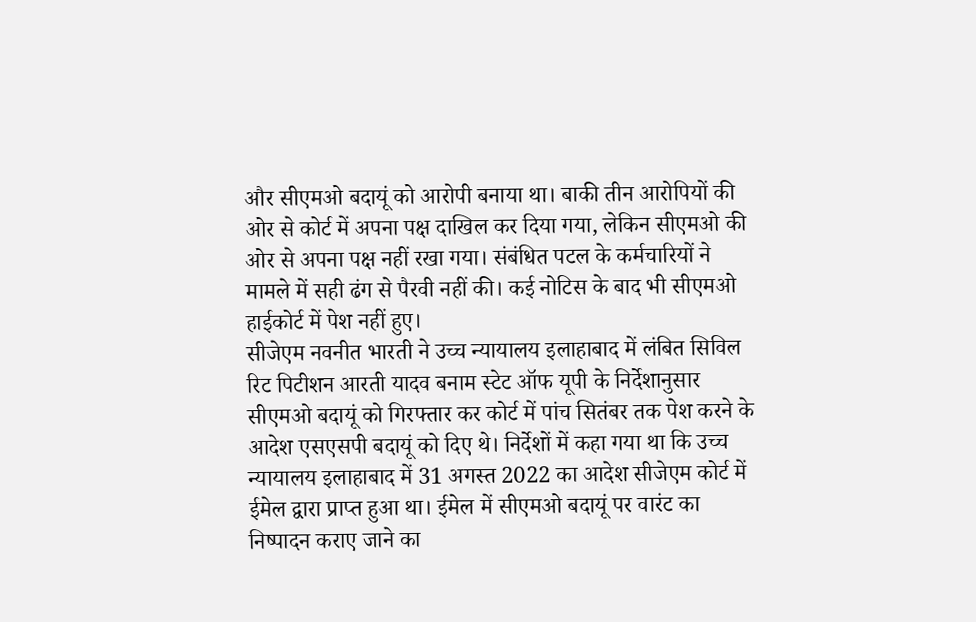और सीएमओ बदायूं को आरोपी बनाया था। बाकी तीन आरोपियों की ओर से कोर्ट में अपना पक्ष दाखिल कर दिया गया, लेकिन सीएमओ की ओर से अपना पक्ष नहीं रखा गया। संबंधित पटल के कर्मचारियों ने मामले में सही ढंग से पैरवी नहीं की। कई नोटिस के बाद भी सीएमओ हाईकोर्ट में पेश नहीं हुए।
सीजेएम नवनीत भारती ने उच्च न्यायालय इलाहाबाद में लंबित सिविल रिट पिटीशन आरती यादव बनाम स्टेट ऑफ यूपी के निर्देशानुसार सीएमओ बदायूं को गिरफ्तार कर कोर्ट में पांच सितंबर तक पेश करने के आदेश एसएसपी बदायूं को दिए थे। निर्देशों में कहा गया था कि उच्च न्यायालय इलाहाबाद में 31 अगस्त 2022 का आदेश सीजेएम कोर्ट में ईमेल द्वारा प्राप्त हुआ था। ईमेल में सीएमओ बदायूं पर वारंट का निष्पादन कराए जाने का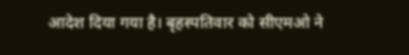आदेश दिया गया है। बृहस्पतिवार को सीएमओ ने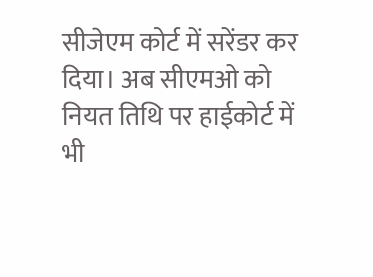सीजेएम कोर्ट में सरेंडर कर दिया। अब सीएमओ को नियत तिथि पर हाईकोर्ट में भी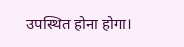उपस्थित होना होगा।